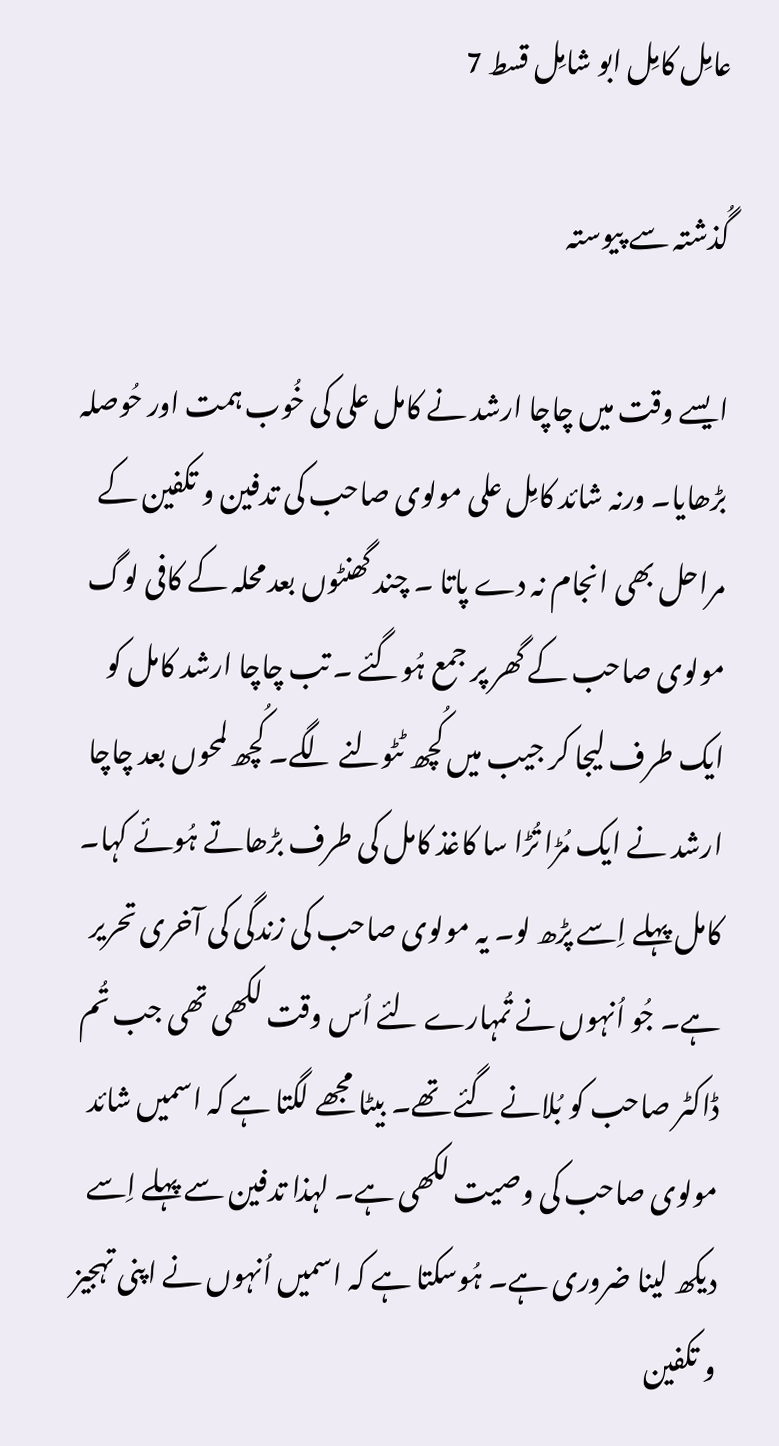عامِل کامِل ابو شامِل قسط 7

گُذشتہ سے پیوستہ

ایسے وقت میں چاچا ارشد نے کامل علی کی خُوب ہمت اور حُوصلہ بڑھایا۔ ورنہ شائد کامِل علی مولوی صاحب کی تدفین و تکفین کے مراحل بھی انجام نہ دے پاتا ۔ چند گھنٹوں بعد محلہ کے کافی لوگ مولوی صاحب کے گھر پر جمع ہُوگئے ۔ تب چاچا ارشد کامل کو ایک طرف لیجا کر جیب میں کُچھ ٹٹولنے لگے۔ کُچھ لمحوں بعد چاچا ارشد نے ایک مُڑا تُڑا سا کاغذ کامل کی طرف بڑھاتے ہُوئے کہا۔ کامل پہلے اِسے پڑھ لو۔ یہ مولوی صاحب کی زندگی کی آخری تحریر ہے۔ جُو اُنہوں نے تُمہارے لئے اُس وقت لکھی تھی جب تُم ڈاکٹر صاحب کو بُلانے گئے تھے۔ بیٹا مجھے لگتا ہے کہ اسمیں شائد مولوی صاحب کی وصیت لکھی ہے۔ لہذا تدفین سے پہلے اِسے دیکھ لینا ضروری ہے۔ ہُوسکتا ہے کہ اسمیں اُنہوں نے اپنی تہجیز و تکفین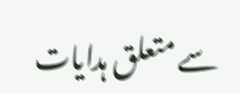سے متعلق ہدایات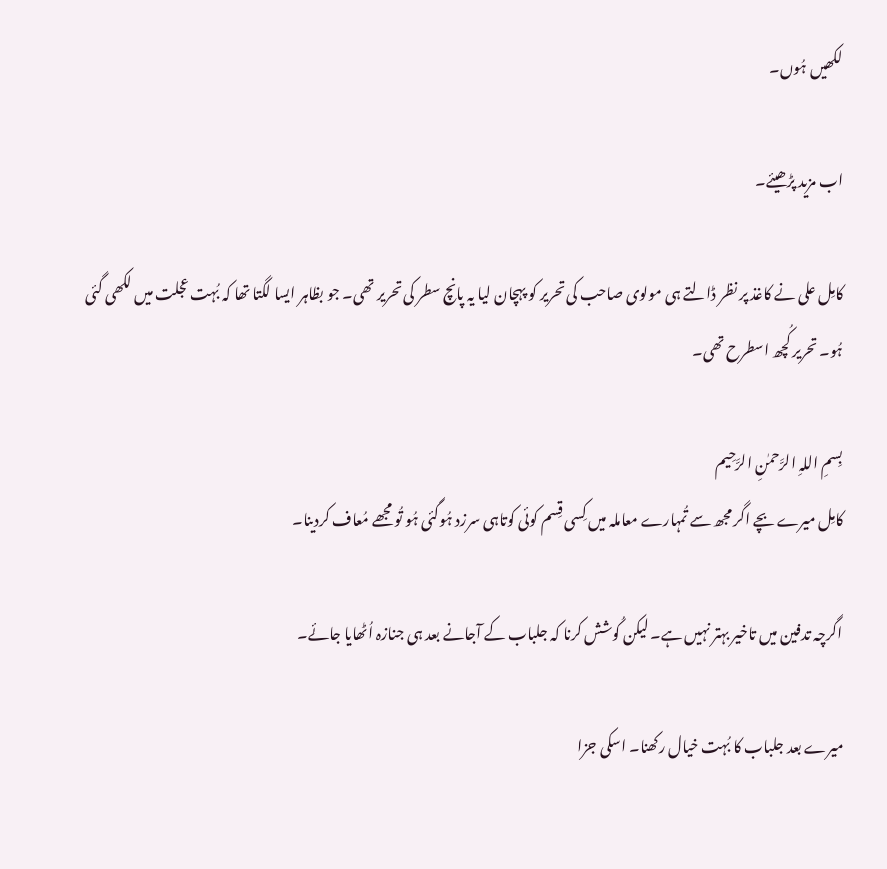لکھیں ہُوں۔

اب مزید پڑھیئے۔

کامِل علی نے کاغذ پر نظر ڈالتے ہی مولوی صاحب کی تحریر کو پہچان لیا یہ پانچ سطر کی تحریر تھی۔ جو بظاہر ایسا لگتا تھا کہ بُہت عجلت میں لکھی گئی ہُو۔ تحریر کُچھ اسطرح تھی۔

بِسمِ اللہِ الرَّحمٰنِ الرَّحِیم
کامِل میرے بچے اگر مجھ سے تُمہارے معاملہ میں کِسی قِسم کوئی کوتاہی سرزد ہُوگئی ہُو تُو مجھے مُعاف کردینا۔

اگرچہ تدفین میں تاخیر بہتر نہیں ہے۔ لیکن کُوشش کرنا کہ جلباب کے آجانے بعد ہی جنازہ اُٹھایا جائے۔

میرے بعد جلباب کا بُہت خیال رکھنا۔ اسکی جزا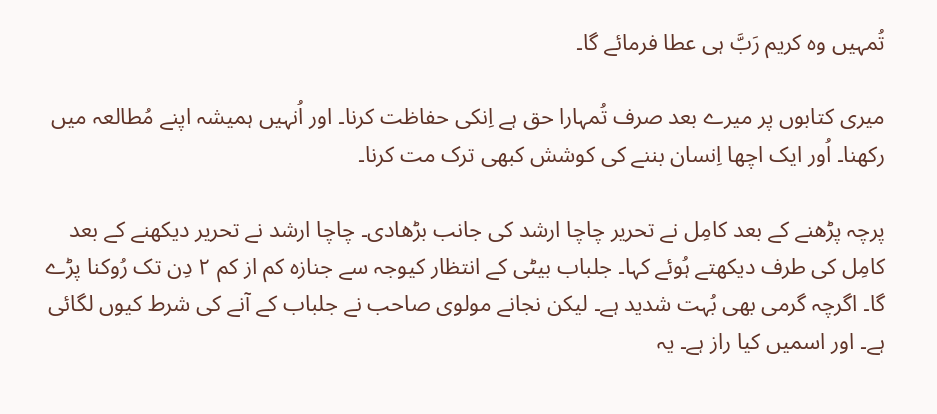تُمہیں وہ کریم رَبَّ ہی عطا فرمائے گا۔

میری کتابوں پر میرے بعد صرف تُمہارا حق ہے اِنکی حفاظت کرنا۔ اور اُنہیں ہمیشہ اپنے مُطالعہ میں رکھنا۔ اُور ایک اچھا اِنسان بننے کی کوشش کبھی ترک مت کرنا۔

پرچہ پڑھنے کے بعد کامِل نے تحریر چاچا ارشد کی جانب بڑھادی۔ چاچا ارشد نے تحریر دیکھنے کے بعد کامِل کی طرف دیکھتے ہُوئے کہا۔ جلباب بیٹی کے انتظار کیوجہ سے جنازہ کم از کم ۲ دِن تک رُوکنا پڑے گا۔ اگرچہ گرمی بھی بُہت شدید ہے۔ لیکن نجانے مولوی صاحب نے جلباب کے آنے کی شرط کیوں لگائی ہے۔ اور اسمیں کیا راز ہے۔ یہ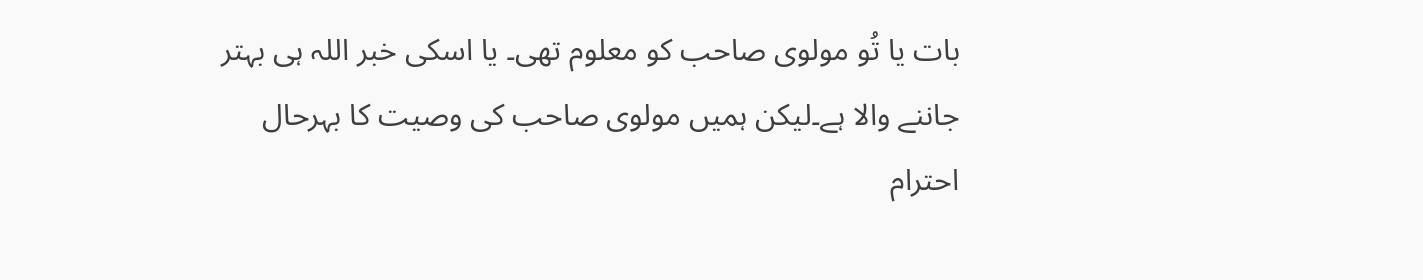بات یا تُو مولوی صاحب کو معلوم تھی۔ یا اسکی خبر اللہ ہی بہتر جاننے والا ہے۔لیکن ہمیں مولوی صاحب کی وصیت کا بہرحال احترام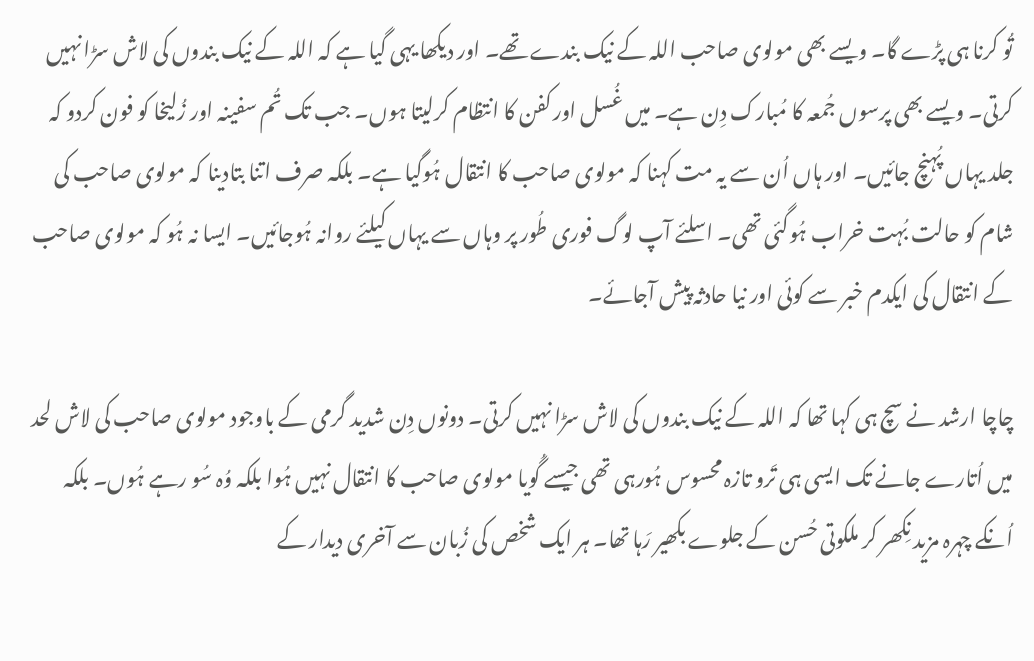تُو کرنا ہی پڑے گا۔ ویسے بھی مولوی صاحب اللہ کے نیک بندے تھے۔ اور دیکھا یہی گیا ہے کہ اللہ کے نیک بندوں کی لاش سڑا نہیں کرتی۔ ویسے بھی پرسوں جُمعہ کا مُبارک دِن ہے۔ میں غُسل اور کفن کا انتظام کرلیتا ہوں۔ جب تک تُم سفینہ اور زُلیخا کو فون کردو کہ جلد یہاں پُہنچ جائیں۔ اور ہاں اُن سے یہ مت کہنا کہ مولوی صاحب کا انتقال ہُوگیا ہے۔ بلکہ صرف اتنا بتادینا کہ مولوی صاحب کی شام کو حالت بُہت خراب ہُوگئی تھی۔ اسلئے آپ لوگ فوری طُور پر وہاں سے یہاں کیلئے روانہ ہُوجائیں۔ ایسا نہ ہُو کہ مولوی صاحب کے انتقال کی ایکدم خبر سے کوئی اور نیا حادثہ پیش آجائے۔

چاچا ارشد نے سچ ہی کہا تھا کہ اللہ کے نیک بندوں کی لاش سڑا نہیں کرتی۔ دونوں دِن شدید گرمی کے باوجود مولوی صاحب کی لاش لحد میں اُتارے جانے تک ایسی ہی تَرو تازہ محسوس ہُورہی تھی جیسے گُویا مولوی صاحب کا انتقال نہیں ہُوا بلکہ وُہ سُو رہے ہُوں۔ بلکہ اُنکے چہرہ مزید نِکھر کر ملکوتی حُسن کے جلوے بکھیر رَہا تھا۔ ہر ایک شخص کی زُبان سے آخری دیدار کے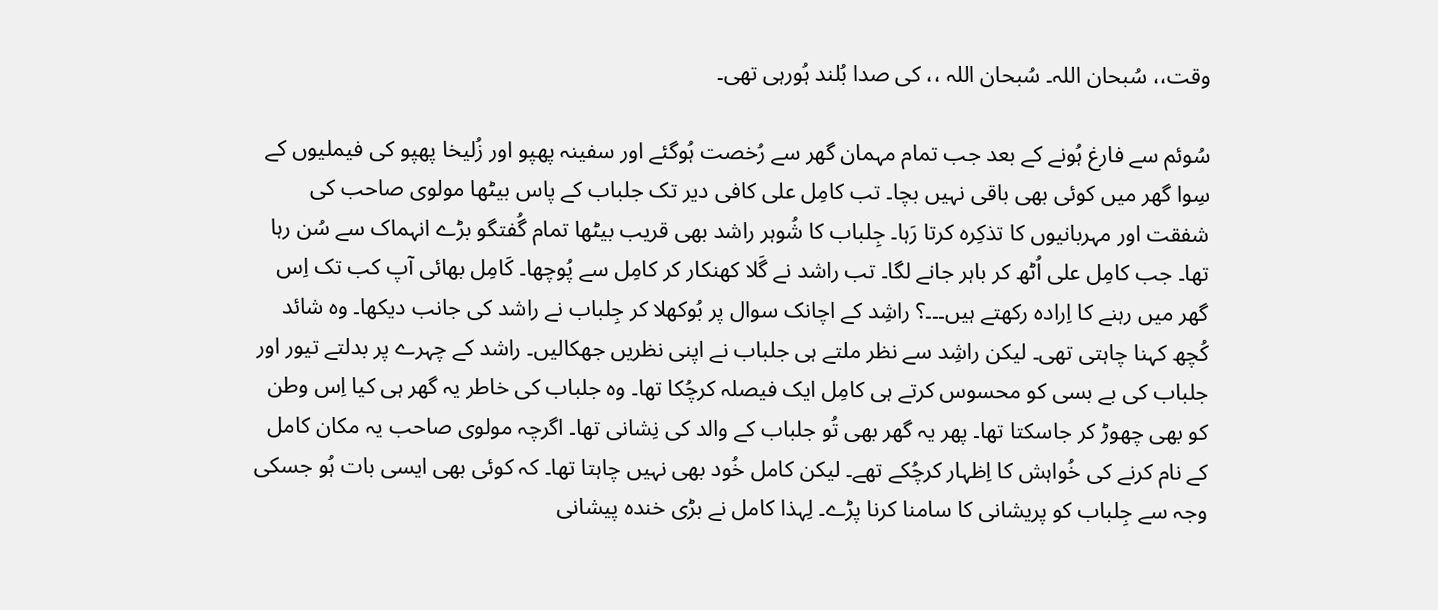وقت،، سُبحان اللہ۔ سُبحان اللہ ،، کی صدا بُلند ہُورہی تھی۔

سُوئم سے فارغ ہُونے کے بعد جب تمام مہمان گھر سے رُخصت ہُوگئے اور سفینہ پھپو اور زُلیخا پھپو کی فیملیوں کے سِوا گھر میں کوئی بھی باقی نہیں بچا۔ تب کامِل علی کافی دیر تک جلباب کے پاس بیٹھا مولوی صاحب کی شفقت اور مہربانیوں کا تذکِرہ کرتا رَہا۔ جِلباب کا شُوہر راشد بھی قریب بیٹھا تمام گُفتگو بڑے انہماک سے سُن رہا تھا۔ جب کامِل علی اُٹھ کر باہر جانے لگا۔ تب راشد نے گَلا کھنکار کر کامِل سے پُوچھا۔ کَامِل بھائی آپ کب تک اِس گھر میں رہنے کا اِرادہ رکھتے ہیں۔۔۔؟ راشِد کے اچانک سوال پر بُوکھلا کر جِلباب نے راشد کی جانب دیکھا۔ وہ شائد کُچھ کہنا چاہتی تھی۔ لیکن راشِد سے نظر ملتے ہی جلباب نے اپنی نظریں جھکالیں۔ راشد کے چہرے پر بدلتے تیور اور جلباب کی بے بسی کو محسوس کرتے ہی کامِل ایک فیصلہ کرچُکا تھا۔ وہ جلباب کی خاطر یہ گھر ہی کیا اِس وطن کو بھی چھوڑ کر جاسکتا تھا۔ پھر یہ گھر بھی تُو جلباب کے والد کی نِشانی تھا۔ اگرچہ مولوی صاحب یہ مکان کامل کے نام کرنے کی خُواہش کا اِظہار کرچُکے تھے۔ لیکن کامل خُود بھی نہیں چاہتا تھا۔ کہ کوئی بھی ایسی بات ہُو جسکی وجہ سے جِلباب کو پریشانی کا سامنا کرنا پڑے۔ لِہذا کامل نے بڑی خندہ پیشانی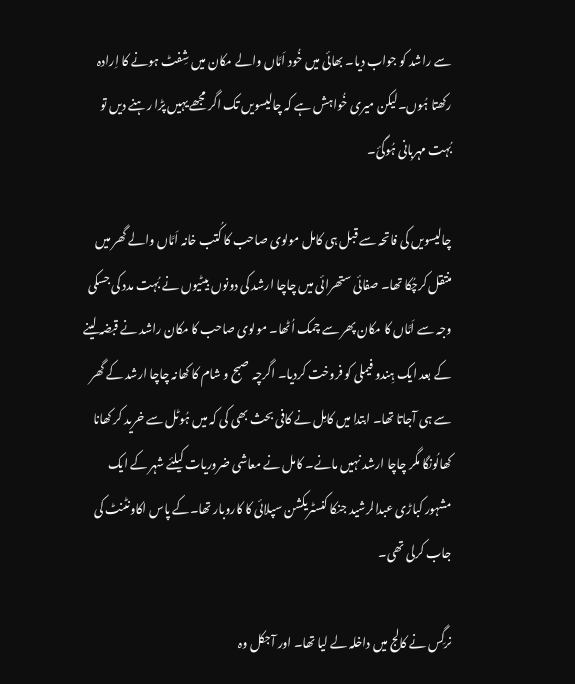سے راشد کو جواب دیا۔ بھائی میں خُود اَمَّاں والے مکان میں شِفٹ ہونے کا اِرادہ رکھتا ہُوں۔لیکن میری خُواہش ہے کہ چالیسویں تک اگر مجھے یہیں پڑا رہنے دیں تو بُہت مہربانی ہُوگئ۔

چالیسویں کی فاتحہ سے قبل ہی کامل مولوی صاحب کا کُتب خانہ اَمَّاں والے گھر میں منتقل کرچُکا تھا۔ صفائی ستھرائی میں چاچا ارشد کی دونوں بیٹیوں نے بُہت مدد کی جسکی وجہ سے اَمَّاں کا مکان پھر سے چمک اُٹھا۔ مولوی صاحب کا مکان راشد نے قبضہ لینے کے بعد ایک ہِندو فیملی کو فروخت کردیا۔ اگرچہ صبح و شام کا کھانہ چاچا ارشد کے گھر سے ہی آجاتا تھا۔ ابتدا میں کامِل نے کافی بحث بھی کی کہ میں ہُوٹل سے خرید کر کھانا کھالُونگا مگر چاچا ارشد نہیں مانے۔ کامل نے معاشی ضروریات کیلئے شہر کے ایک مشہور کباڑی عبدالرشید جنکا کنسٹریکشن سپلائی کا کاروبار تھا۔کے پاس اکاونٹنٹ کی جاب کرلی تھی۔

نرگِس نے کالج میں داخلہ لے لیا تھا۔ اور آجکل وہ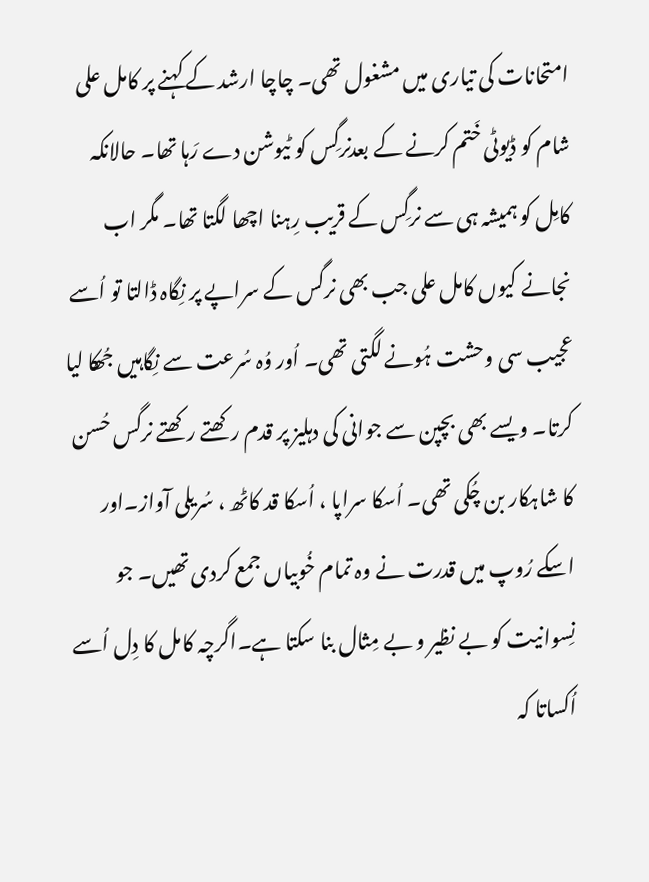امتحانات کی تیاری میں مشغول تھی۔ چاچا ارشد کے کہنے پر کامل علی شام کو ڈیوٹی خَتم کرنے کے بعدنرگِس کو ٹیوشن دے رَہا تھا۔ حالانکہ کامِل کو ہمیشہ ہی سے نرگِس کے قریب رِہنا اچھا لگتا تھا۔ مگر اب نجانے کیوں کامل علی جب بھی نرگس کے سراپے پر نِگاہ ڈالتا تو اُسے عجیب سی وحشت ہُونے لگتی تھی۔ اُور وُہ سُرعت سے نِگاہیں جُھکا لیا کرتا۔ ویسے بھی بچپن سے جوانی کی دہلیز پر قدم رکھتے رکھتے نرگس حُسن کا شاہکار بن چُکی تھی۔ اُسکا سراپا ، اُسکا قد کاٹھ ، سُریلی آواز۔اور اسکے رُوپ میں قدرت نے وہ تمام خُوبیاں جمع کردی تھیں۔ جو نِسوانیت کو بے نظیر و بے مِثال بنا سکتا ہے۔اگرچہ کامل کا دِل اُسے اُکساتا کہ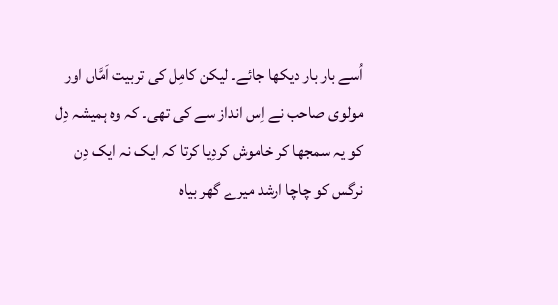اُسے بار بار دیکھا جائے۔ لیکن کامِل کی تربیت اَمَّاں اور مولوی صاحب نے اِس انداز سے کی تھی۔ کہ وہ ہمیشہ دِل کو یہ سمجھا کر خاموش کردِیا کرتا کہ ایک نہ ایک دِن نرگس کو چاچا ارشد میرے گھر بیاہ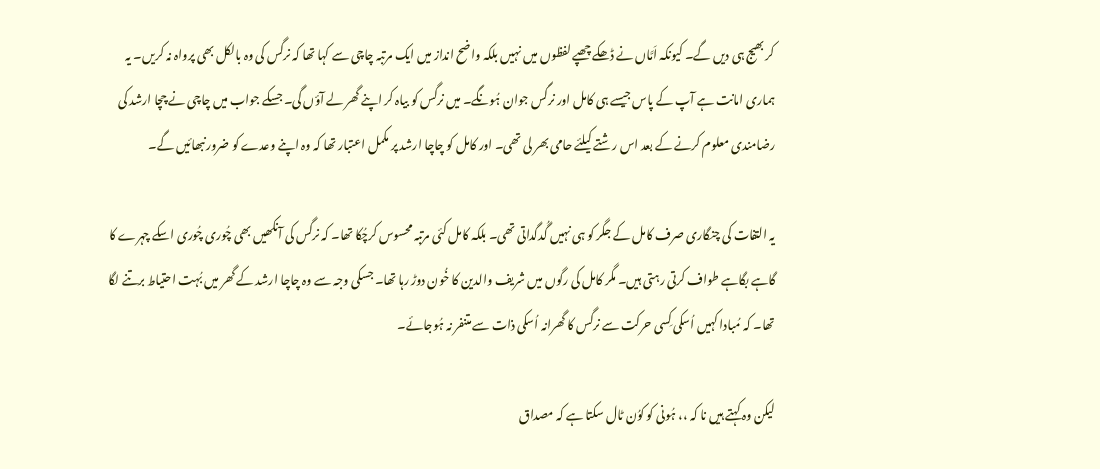کر بھیج ہی دیں گے۔ کیونکہ اَمَّاں نے ڈھکے چھپے لفظوں میں نہیں بلکہ واضح انداز میں ایک مرتبہ چاچی سے کہا تھا کہ نرگس کی وہ بالکل بھی پرواہ نہ کریں۔ یہ ہماری امانت ہے آپ کے پاس جیسے ہی کامل اور نرگس جوان ہُونگے۔ میں نرگس کو بیاہ کر اپنے گھر لے آؤں گی۔ جسکے جواب میں چاچی نے چچا ارشد کی رضامندی معلوم کرنے کے بعد اس رشتے کیلئے حامی بھر لی تھی۔ اور کامل کو چاچا ارشد پر مکمل اعتبار تھا کہ وہ اپنے وعدے کو ضرور نبھائیں گے۔

یہ التفات کی چنگاری صرف کامل کے جگر کو ہی نہیں گُدگداتی تھی۔ بلکہ کامل کئی مرتبہ محسوس کرچُکا تھا۔ کہ نرگس کی آنکھیں بھی چُوری چُوری اسکے چہرے کا گاہے بگاہے طواف کرتی رہتی ہیں۔ مگر کامل کی رگوں میں شریف والدین کا خُون دوڑ رہا تھا۔ جسکی وجہ سے وہ چاچا ارشد کے گھر میں بُہت احتیاط برتنے لگا تھا۔ کہ مُبادا کہیں اُسکی کِسی حرکت سے نرگس کا گھرانہ اُسکی ذات سے متنفر نہ ہُوجائے۔

لیکن وہ کہتے ہیں نا کہ ،، ہُونی کو کوُن ٹال سکتا ہے کہ مصداق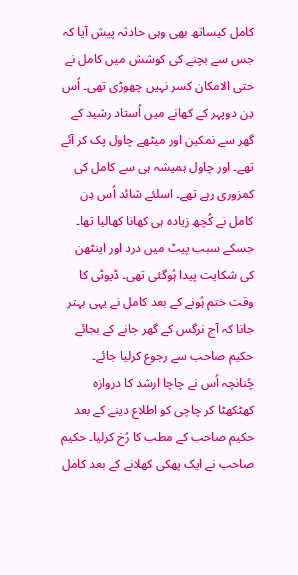کامل کیساتھ بھی وہی حادثہ پیش آیا کہ جس سے بچنے کی کوشش میں کامل نے حتی الامکان کسر نہیں چھوڑی تھی۔ اُس دِن دوپہر کے کھانے میں اُستاد رشید کے گھر سے نمکین اور میٹھے چاول پک کر آئے تھے۔ اور چاول ہمیشہ ہی سے کامل کی کمزوری رہے تھے۔ اسلئے شائد اُس دِن کامل نے کُچھ زیادہ ہی کھانا کھالیا تھا۔ جسکے سبب پیٹ میں درد اور اینٹھن کی شکایت پیدا ہُوگئی تھی۔ ڈیوٹی کا وقت ختم ہُونے کے بعد کامل نے یہی بہتر جانا کہ آج نرگس کے گھر جانے کے بجائے حکیم صاحب سے رجوع کرلیا جائے۔ چُنانچہ اُس نے چاچا ارشد کا دروازہ کھٹکھٹا کر چاچی کو اطلاع دینے کے بعد حکیم صاحب کے مطب کا رُخ کرلیا۔ حکیم صاحب نے ایک پھکی کھلانے کے بعد کامل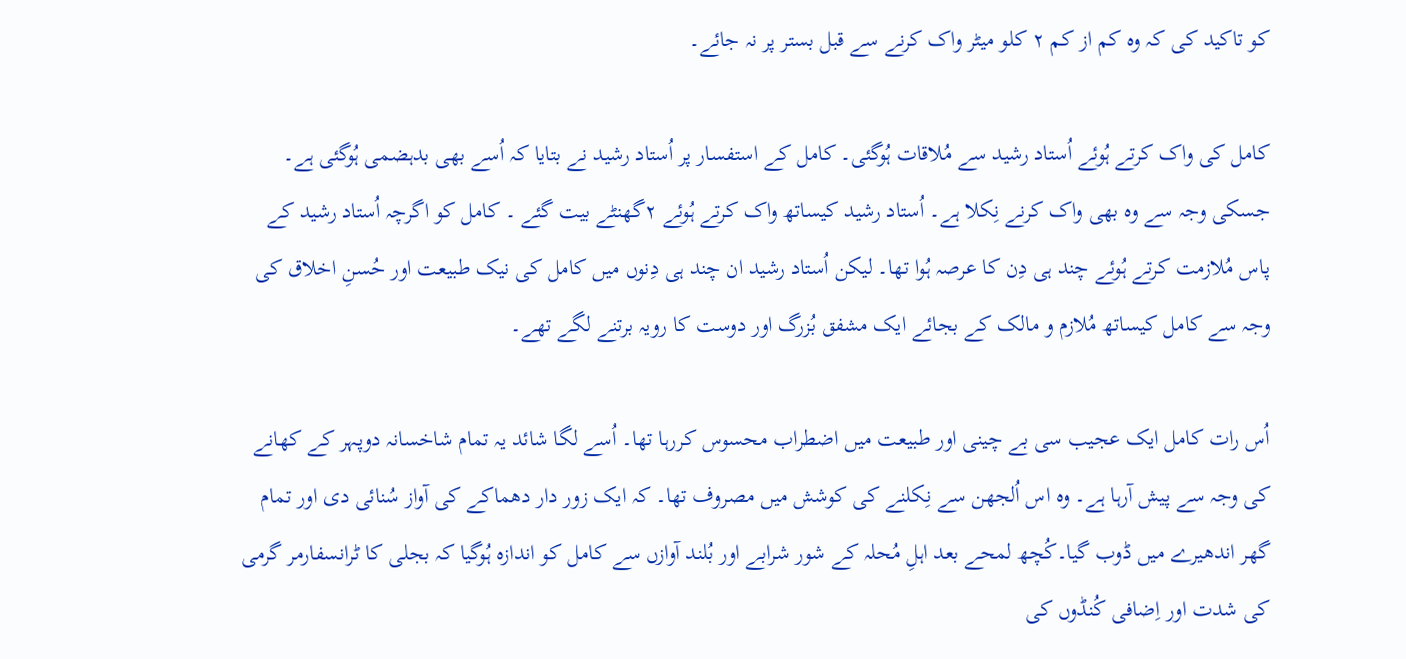کو تاکید کی کہ وہ کم از کم ۲ کلو میٹر واک کرنے سے قبل بستر پر نہ جائے۔

کامل کی واک کرتے ہُوئے اُستاد رشید سے مُلاقات ہُوگئی۔ کامل کے استفسار پر اُستاد رشید نے بتایا کہ اُسے بھی بدہضمی ہُوگئی ہے۔ جسکی وجہ سے وہ بھی واک کرنے نِکلا ہے۔ اُستاد رشید کیساتھ واک کرتے ہُوئے ۲گھنٹے بیت گئے ۔ کامل کو اگرچہ اُستاد رشید کے پاس مُلازمت کرتے ہُوئے چند ہی دِن کا عرصہ ہُوا تھا۔ لیکن اُستاد رشید ان چند ہی دِنوں میں کامل کی نیک طبیعت اور حُسنِ اخلاق کی وجہ سے کامل کیساتھ مُلازم و مالک کے بجائے ایک مشفق بُزرگ اور دوست کا رویہ برتنے لگے تھے۔

اُس رات کامل ایک عجیب سی بے چینی اور طبیعت میں اضطراب محسوس کررہا تھا۔ اُسے لگا شائد یہ تمام شاخسانہ دوپہر کے کھانے کی وجہ سے پیش آرہا ہے۔ وہ اس اُلجھن سے نِکلنے کی کوشش میں مصروف تھا۔ کہ ایک زور دار دھماکے کی آواز سُنائی دی اور تمام گھر اندھیرے میں ڈوب گیا۔کُچھ لمحے بعد اہلِ مُحلہ کے شور شرابے اور بُلند آوازں سے کامل کو اندازہ ہُوگیا کہ بجلی کا ٹرانسفارمر گرمی کی شدت اور اِضافی کُنڈوں کی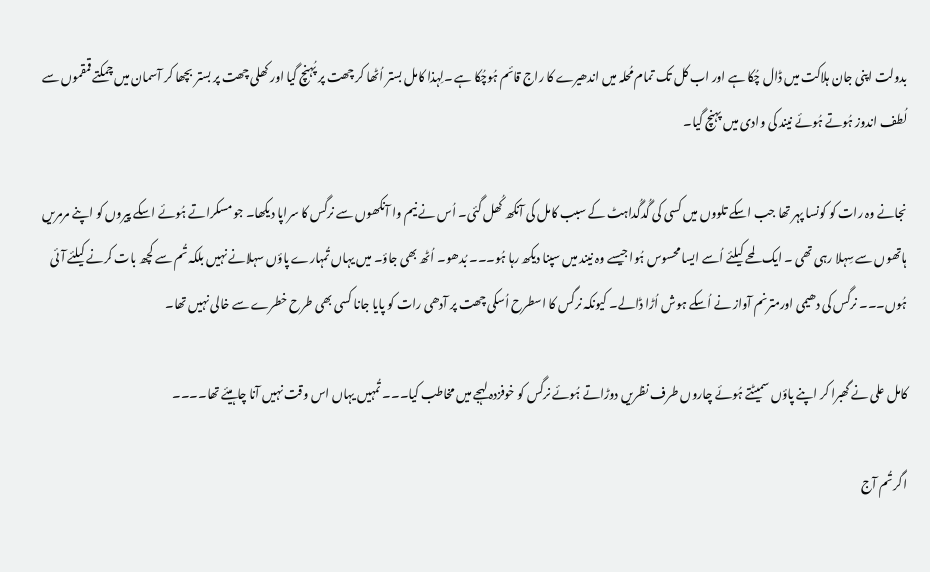بدولت اپنی جان ہلاکت میں ڈال چُکا ہے اور اب کل تک تمام مُحلہ میں اندھیرے کا راج قائم ہُوچُکا ہے ۔لِہذا کامل بستر اُٹھا کر چھت پر پُہنچ گیا اور کھلی چھت پر بستر بچھا کر آسمان میں چمکتے قمقموں سے لُطف اندوز ہُوتے ہُوئے نیند کی وادی میں پہنچ گیا۔

نجانے وہ رات کو کونسا پہر تھا جب اسکے تلووں میں کسی کی گُدگُداہٹ کے سبب کامل کی آنکھ کُھل گئی۔ اُس نے نیم وا آنکھوں سے نرگس کا سراپا دیکھا۔ جو مسکراتے ہُوئے اسکے پیروں کو اپنے مرمریں ہاتھوں سے سِہلا رہی تھی ۔ ایک لمحے کیلئے اُسے ایسا محسوس ہُوا جیسے وہ نیند میں سپنا دیکھ رہا ہُو۔۔۔ بُدھو۔ اُٹھ بھی جاؤ۔ میں یہاں تُمہارے پاؤں سہلانے نہیں بلکہ تُم سے کچھ بات کرنے کیلئے آئی ہُوں۔۔۔ نرگس کی دھیمی اورمترنم آواز نے اُسکے ہوش اُڑا ڈالے۔ کیونکہ نرگس کا اسطرح اُسکی چھت پر آدھی رات کو پایا جانا کسی بھی طرح خطرے سے خالی نہیں تھا۔

کامل علی نے گھبرا کر اپنے پاؤں سمیٹتے ہُوئے چاروں طرف نظریں دوڑاتے ہُوئے نرگس کو خوفزدہ لہجے میں مخاطب کیا۔۔۔ تُمہیں یہاں اس وقت نہیں آنا چاہیئے تھا۔۔۔۔

اگر تُم آج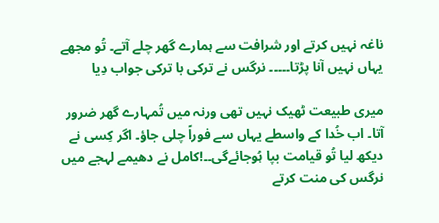ناغہ نہیں کرتے اور شرافت سے ہمارے گھر چلے آتے۔ تُو مجھے یہاں نہیں آنا پڑتا۔۔۔۔۔ نرگس نے ترکی با ترکی جواب دِیا

میری طبیعت ٹھیک نہیں تھی ورنہ میں تُمہارے گھر ضرور آتا۔ اب خُدا کے واسطے یہاں سے فوراً چلی جاؤ۔ اگر کِسی نے دیکھ لیا تُو قیامت بپا ہُوجائےگی۔۔!کامل نے دھیمے لہجے میں نرگس کی منت کرتے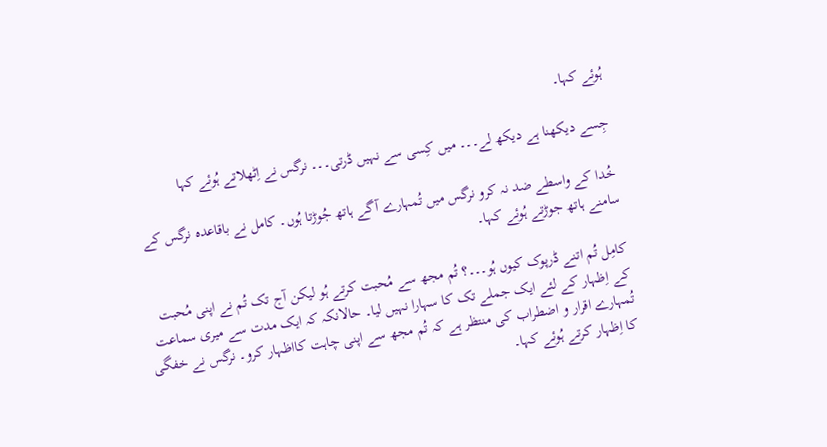ہُوئے کہا۔

جِسے دیکھنا ہے دیکھ لے۔۔۔ میں کِسی سے نہیں ڈرتی۔۔۔ نرگس نے اِٹھلاتے ہُوئے کہا

خُدا کے واسطے ضد نہ کرو نرگس میں تُمہارے آگے ہاتھ جُوڑتا ہُوں۔ کامل نے باقاعدہ نرگس کے سامنے ہاتھ جوڑتے ہُوئے کہا۔

کامِل تُم اتنے ڈرپوک کیوں ہُو۔۔۔؟ تُم مجھ سے مُحبت کرتے ہُو لیکن آج تک تُم نے اپنی مُحبت کے اِظہار کے لئے ایک جملے تک کا سہارا نہیں لیا۔ حالانکہ کہ ایک مدت سے میری سماعت تُمہارے اقرار و اضطراب کی منتظر ہے کہ تُم مجھ سے اپنی چاہت کااظہار کرو۔ نرگس نے خفگی کا اِظہار کرتے ہُوئے کہا۔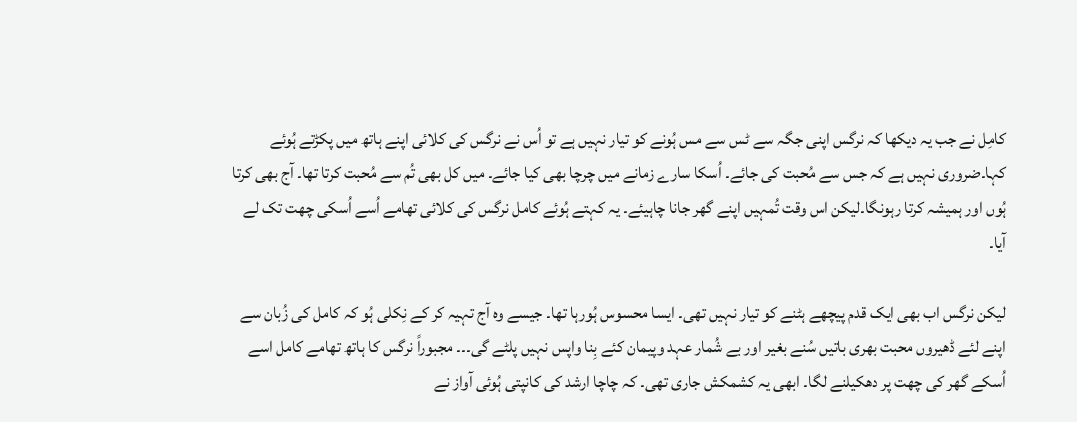کامِل نے جب یہ دیکھا کہ نرگس اپنی جگہ سے ٹس سے مس ہُونے کو تیار نہیں ہے تو اُس نے نرگس کی کلائی اپنے ہاتھ میں پکڑتے ہُوئے کہا۔ضروری نہیں ہے کہ جس سے مُحبت کی جائے۔ اُسکا سارے زمانے میں چرچا بھی کیا جائے۔ میں کل بھی تُم سے مُحبت کرتا تھا۔ آج بھی کرتا ہُوں اور ہمیشہ کرتا رہونگا۔لیکن اس وقت تُمہیں اپنے گھر جانا چاہیئے۔ یہ کہتے ہُوئے کامل نرگس کی کلائی تھامے اُسے اُسکی چھت تک لے آیا۔

لیکن نرگس اب بھی ایک قدم پیچھے ہٹنے کو تیار نہیں تھی۔ ایسا محسوس ہُورہا تھا۔ جیسے وہ آج تہیہ کر کے نِکلی ہُو کہ کامل کی زُبان سے اپنے لئے ڈھیروں محبت بھری باتیں سُنے بغیر اور بے شُمار عہد وپیمان کئے بِنا واپس نہیں پلٹے گی۔۔۔ مجبوراً نرگس کا ہاتھ تھامے کامل اسے اُسکے گھر کی چھت پر دھکیلنے لگا۔ ابھی یہ کشمکش جاری تھی۔ کہ چاچا ارشد کی کانپتی ہُوئی آواز نے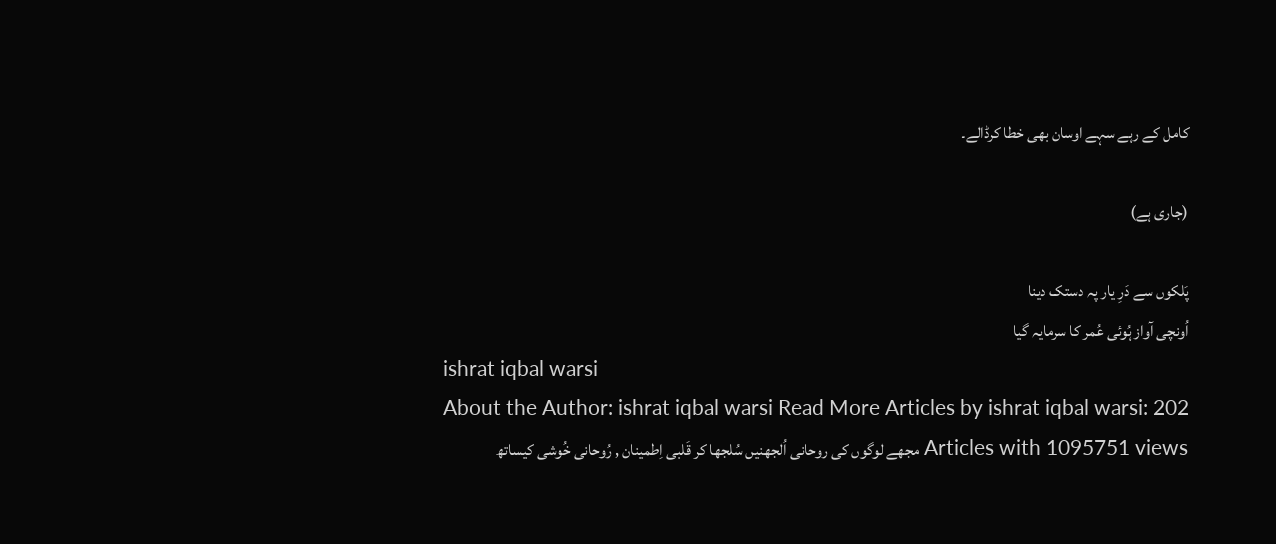کامل کے رہے سہے اوسان بھی خطا کرڈالے۔

(جاری ہے)

پَلکوں سے دَرِ یار پہ دستک دینا
اُونچی آواز ہُوئی عُمر کا سرمایہ گیا
ishrat iqbal warsi
About the Author: ishrat iqbal warsi Read More Articles by ishrat iqbal warsi: 202 Articles with 1095751 views مجھے لوگوں کی روحانی اُلجھنیں سُلجھا کر قَلبی اِطمینان , رُوحانی خُوشی کیساتھ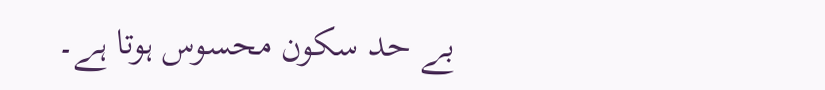بے حد سکون محسوس ہوتا ہے۔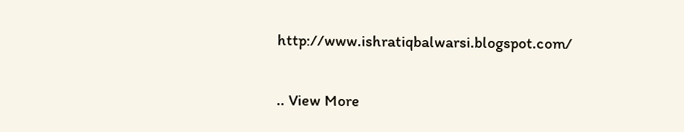http://www.ishratiqbalwarsi.blogspot.com/

.. View More